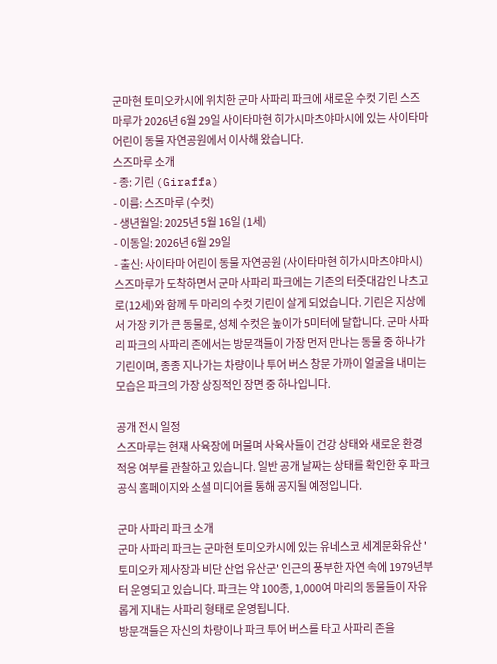군마현 토미오카시에 위치한 군마 사파리 파크에 새로운 수컷 기린 스즈마루가 2026년 6월 29일 사이타마현 히가시마츠야마시에 있는 사이타마 어린이 동물 자연공원에서 이사해 왔습니다.
스즈마루 소개
- 종: 기린 (Giraffa)
- 이름: 스즈마루 (수컷)
- 생년월일: 2025년 5월 16일 (1세)
- 이동일: 2026년 6월 29일
- 출신: 사이타마 어린이 동물 자연공원 (사이타마현 히가시마츠야마시)
스즈마루가 도착하면서 군마 사파리 파크에는 기존의 터줏대감인 나츠고로(12세)와 함께 두 마리의 수컷 기린이 살게 되었습니다. 기린은 지상에서 가장 키가 큰 동물로, 성체 수컷은 높이가 5미터에 달합니다. 군마 사파리 파크의 사파리 존에서는 방문객들이 가장 먼저 만나는 동물 중 하나가 기린이며, 종종 지나가는 차량이나 투어 버스 창문 가까이 얼굴을 내미는 모습은 파크의 가장 상징적인 장면 중 하나입니다.

공개 전시 일정
스즈마루는 현재 사육장에 머물며 사육사들이 건강 상태와 새로운 환경 적응 여부를 관찰하고 있습니다. 일반 공개 날짜는 상태를 확인한 후 파크 공식 홈페이지와 소셜 미디어를 통해 공지될 예정입니다.

군마 사파리 파크 소개
군마 사파리 파크는 군마현 토미오카시에 있는 유네스코 세계문화유산 '토미오카 제사장과 비단 산업 유산군' 인근의 풍부한 자연 속에 1979년부터 운영되고 있습니다. 파크는 약 100종, 1,000여 마리의 동물들이 자유롭게 지내는 사파리 형태로 운영됩니다.
방문객들은 자신의 차량이나 파크 투어 버스를 타고 사파리 존을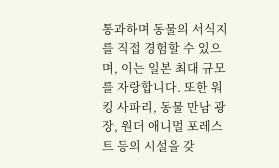통과하며 동물의 서식지를 직접 경험할 수 있으며, 이는 일본 최대 규모를 자랑합니다. 또한 워킹 사파리, 동물 만남 광장, 원더 애니멀 포레스트 등의 시설을 갖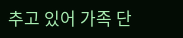추고 있어 가족 단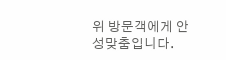위 방문객에게 안성맞춤입니다.